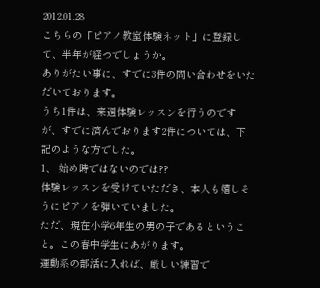2012.01.28
こちらの「ピアノ教室体験ネット」に登録して、半年が経つでしょうか。
ありがたい事に、すでに3件の問い合わせをいただいております。
うち1件は、来週体験レッスンを行うのですが、すでに済んでおります2件については、下記のような方でした。
1、 始め時ではないのでは??
体験レッスンを受けていただき、本人も嬉しそうにピアノを弾いていました。
ただ、現在小学6年生の男の子であるということ。この春中学生にあがります。
運動系の部活に入れば、厳しい練習で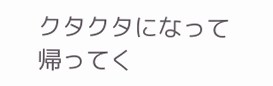クタクタになって帰ってく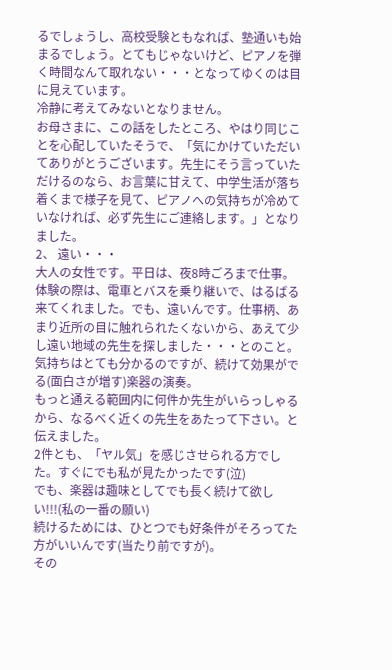るでしょうし、高校受験ともなれば、塾通いも始まるでしょう。とてもじゃないけど、ピアノを弾く時間なんて取れない・・・となってゆくのは目に見えています。
冷静に考えてみないとなりません。
お母さまに、この話をしたところ、やはり同じことを心配していたそうで、「気にかけていただいてありがとうございます。先生にそう言っていただけるのなら、お言葉に甘えて、中学生活が落ち着くまで様子を見て、ピアノへの気持ちが冷めていなければ、必ず先生にご連絡します。」となりました。
2、 遠い・・・
大人の女性です。平日は、夜8時ごろまで仕事。体験の際は、電車とバスを乗り継いで、はるばる来てくれました。でも、遠いんです。仕事柄、あまり近所の目に触れられたくないから、あえて少し遠い地域の先生を探しました・・・とのこと。
気持ちはとても分かるのですが、続けて効果がでる(面白さが増す)楽器の演奏。
もっと通える範囲内に何件か先生がいらっしゃるから、なるべく近くの先生をあたって下さい。と伝えました。
2件とも、「ヤル気」を感じさせられる方でした。すぐにでも私が見たかったです(泣)
でも、楽器は趣味としてでも長く続けて欲しい!!!(私の一番の願い)
続けるためには、ひとつでも好条件がそろってた方がいいんです(当たり前ですが)。
その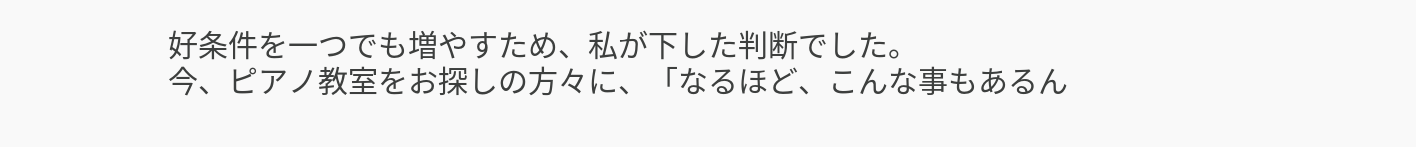好条件を一つでも増やすため、私が下した判断でした。
今、ピアノ教室をお探しの方々に、「なるほど、こんな事もあるん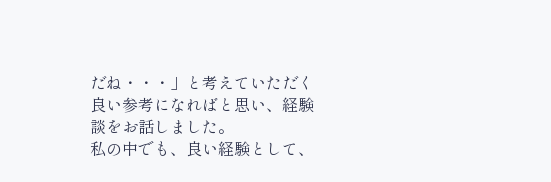だね・・・」と考えていただく良い参考になればと思い、経験談をお話しました。
私の中でも、良い経験として、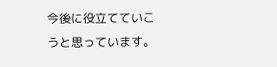今後に役立てていこうと思っています。